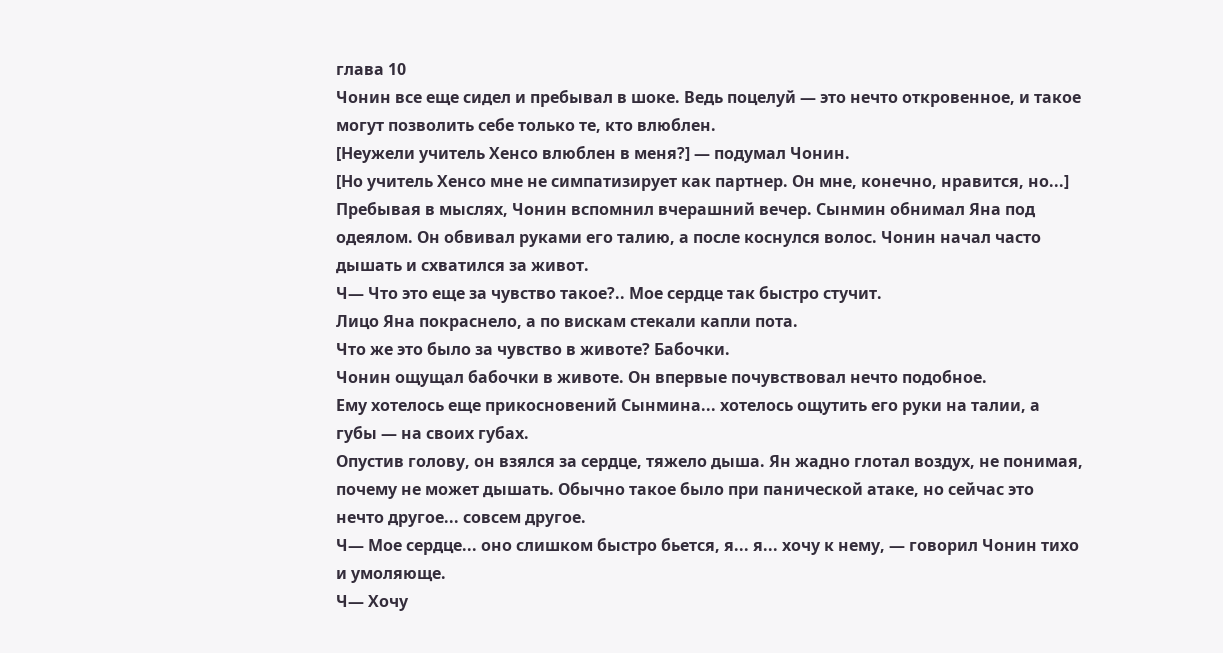глава 10
Чонин все еще сидел и пребывал в шоке. Ведь поцелуй — это нечто откровенное, и такое могут позволить себе только те, кто влюблен.
[Неужели учитель Хенсо влюблен в меня?] — подумал Чонин.
[Но учитель Хенсо мне не симпатизирует как партнер. Он мне, конечно, нравится, но...]
Пребывая в мыслях, Чонин вспомнил вчерашний вечер. Сынмин обнимал Яна под одеялом. Он обвивал руками его талию, а после коснулся волос. Чонин начал часто дышать и схватился за живот.
Ч— Что это еще за чувство такое?.. Мое сердце так быстро стучит.
Лицо Яна покраснело, а по вискам стекали капли пота.
Что же это было за чувство в животе? Бабочки.
Чонин ощущал бабочки в животе. Он впервые почувствовал нечто подобное.
Ему хотелось еще прикосновений Сынмина... хотелось ощутить его руки на талии, а губы — на своих губах.
Опустив голову, он взялся за сердце, тяжело дыша. Ян жадно глотал воздух, не понимая, почему не может дышать. Обычно такое было при панической атаке, но сейчас это нечто другое... совсем другое.
Ч— Мое сердце... оно слишком быстро бьется, я... я... хочу к нему, — говорил Чонин тихо и умоляюще.
Ч— Хочу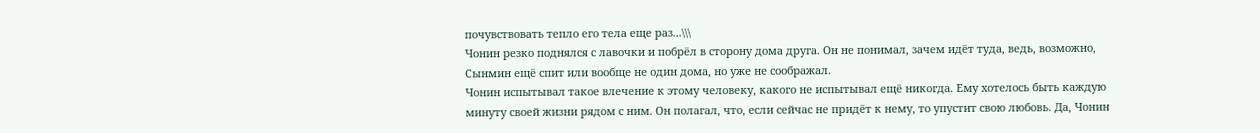почувствовать тепло его тела еще раз...\\\
Чонин резко поднялся с лавочки и побрёл в сторону дома друга. Он не понимал, зачем идёт туда, ведь, возможно, Сынмин ещё спит или вообще не один дома, но уже не соображал.
Чонин испытывал такое влечение к этому человеку, какого не испытывал ещё никогда. Ему хотелось быть каждую минуту своей жизни рядом с ним. Он полагал, что, если сейчас не придёт к нему, то упустит свою любовь. Да, Чонин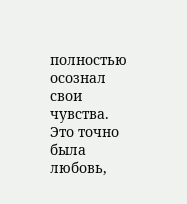полностью осознал свои чувства. Это точно была любовь,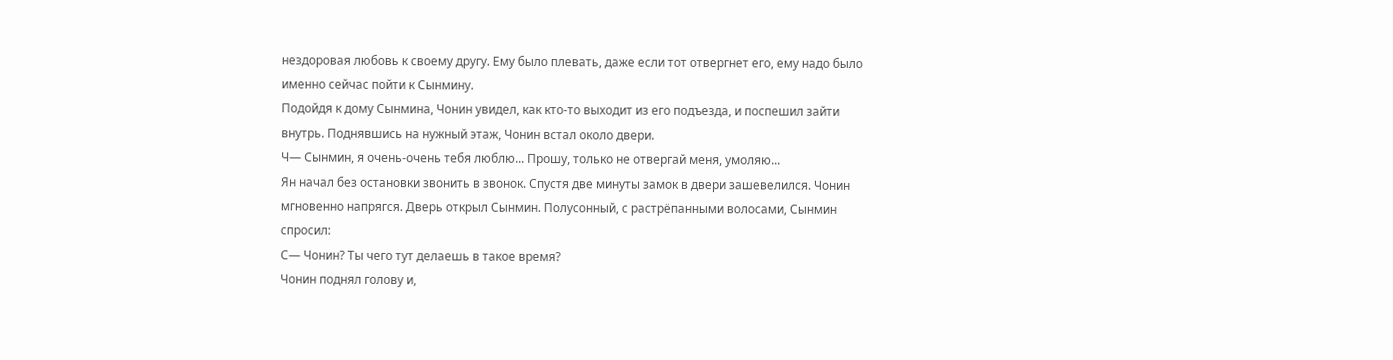нездоровая любовь к своему другу. Ему было плевать, даже если тот отвергнет его, ему надо было именно сейчас пойти к Сынмину.
Подойдя к дому Сынмина, Чонин увидел, как кто-то выходит из его подъезда, и поспешил зайти внутрь. Поднявшись на нужный этаж, Чонин встал около двери.
Ч— Сынмин, я очень-очень тебя люблю... Прошу, только не отвергай меня, умоляю...
Ян начал без остановки звонить в звонок. Спустя две минуты замок в двери зашевелился. Чонин мгновенно напрягся. Дверь открыл Сынмин. Полусонный, с растрёпанными волосами, Сынмин спросил:
С— Чонин? Ты чего тут делаешь в такое время?
Чонин поднял голову и,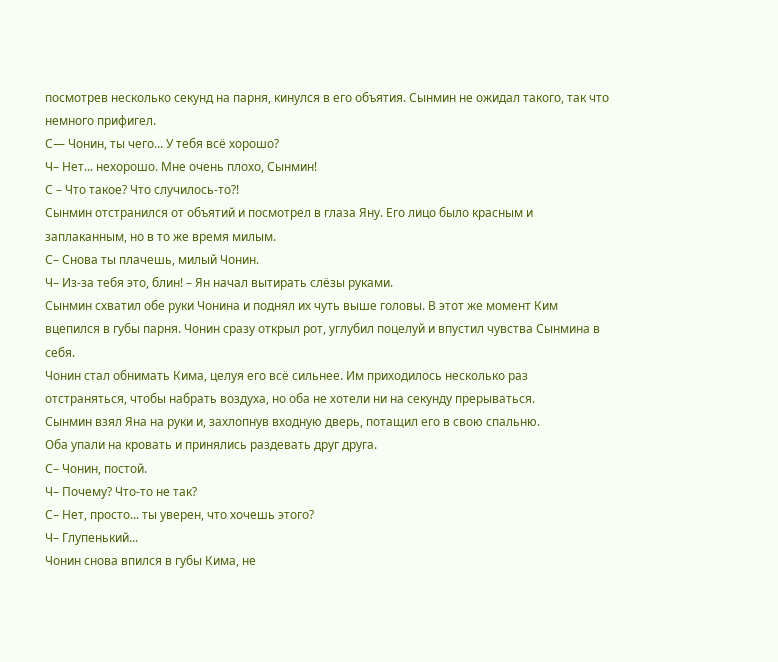посмотрев несколько секунд на парня, кинулся в его объятия. Сынмин не ожидал такого, так что немного прифигел.
С— Чонин, ты чего... У тебя всё хорошо?
Ч– Нет... нехорошо. Мне очень плохо, Сынмин!
С – Что такое? Что случилось-то?!
Сынмин отстранился от объятий и посмотрел в глаза Яну. Его лицо было красным и заплаканным, но в то же время милым.
С– Снова ты плачешь, милый Чонин.
Ч– Из-за тебя это, блин! – Ян начал вытирать слёзы руками.
Сынмин схватил обе руки Чонина и поднял их чуть выше головы. В этот же момент Ким вцепился в губы парня. Чонин сразу открыл рот, углубил поцелуй и впустил чувства Сынмина в себя.
Чонин стал обнимать Кима, целуя его всё сильнее. Им приходилось несколько раз отстраняться, чтобы набрать воздуха, но оба не хотели ни на секунду прерываться.
Сынмин взял Яна на руки и, захлопнув входную дверь, потащил его в свою спальню.
Оба упали на кровать и принялись раздевать друг друга.
С– Чонин, постой.
Ч– Почему? Что-то не так?
С– Нет, просто... ты уверен, что хочешь этого?
Ч– Глупенький...
Чонин снова впился в губы Кима, не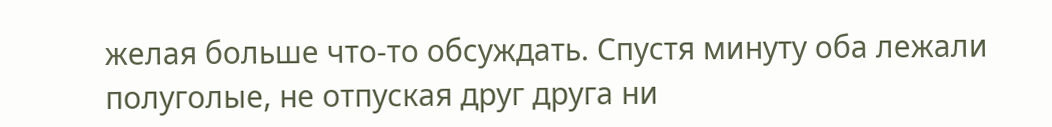желая больше что-то обсуждать. Спустя минуту оба лежали полуголые, не отпуская друг друга ни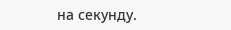на секунду.